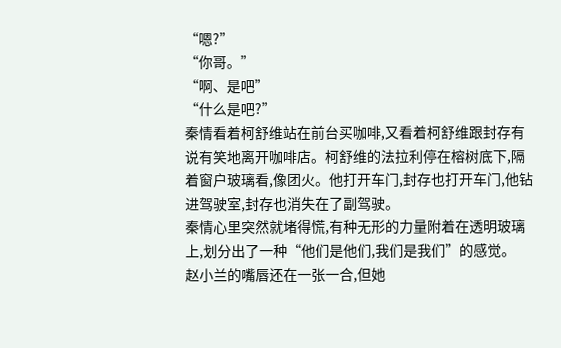“嗯?”
“你哥。”
“啊、是吧”
“什么是吧?”
秦情看着柯舒维站在前台买咖啡,又看着柯舒维跟封存有说有笑地离开咖啡店。柯舒维的法拉利停在榕树底下,隔着窗户玻璃看,像团火。他打开车门,封存也打开车门,他钻进驾驶室,封存也消失在了副驾驶。
秦情心里突然就堵得慌,有种无形的力量附着在透明玻璃上,划分出了一种“他们是他们,我们是我们”的感觉。
赵小兰的嘴唇还在一张一合,但她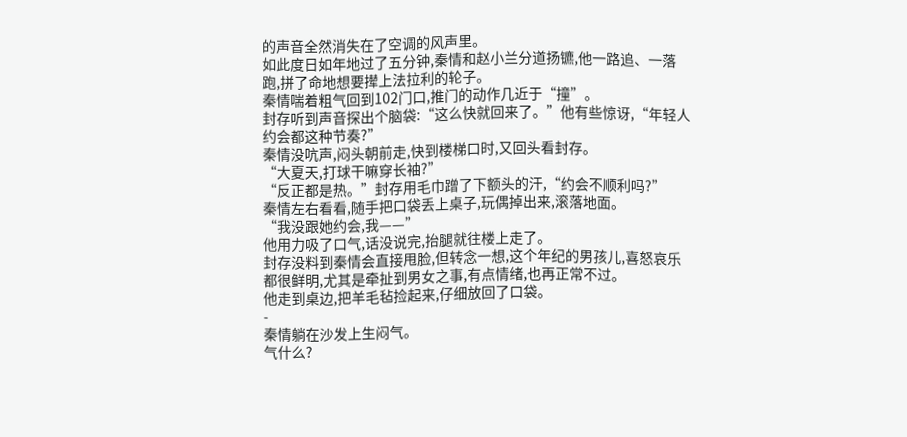的声音全然消失在了空调的风声里。
如此度日如年地过了五分钟,秦情和赵小兰分道扬镳,他一路追、一落跑,拼了命地想要撵上法拉利的轮子。
秦情喘着粗气回到102门口,推门的动作几近于“撞”。
封存听到声音探出个脑袋:“这么快就回来了。”他有些惊讶,“年轻人约会都这种节奏?”
秦情没吭声,闷头朝前走,快到楼梯口时,又回头看封存。
“大夏天,打球干嘛穿长袖?”
“反正都是热。”封存用毛巾蹭了下额头的汗,“约会不顺利吗?”
秦情左右看看,随手把口袋丢上桌子,玩偶掉出来,滚落地面。
“我没跟她约会,我——”
他用力吸了口气,话没说完,抬腿就往楼上走了。
封存没料到秦情会直接甩脸,但转念一想,这个年纪的男孩儿,喜怒哀乐都很鲜明,尤其是牵扯到男女之事,有点情绪,也再正常不过。
他走到桌边,把羊毛毡捡起来,仔细放回了口袋。
-
秦情躺在沙发上生闷气。
气什么?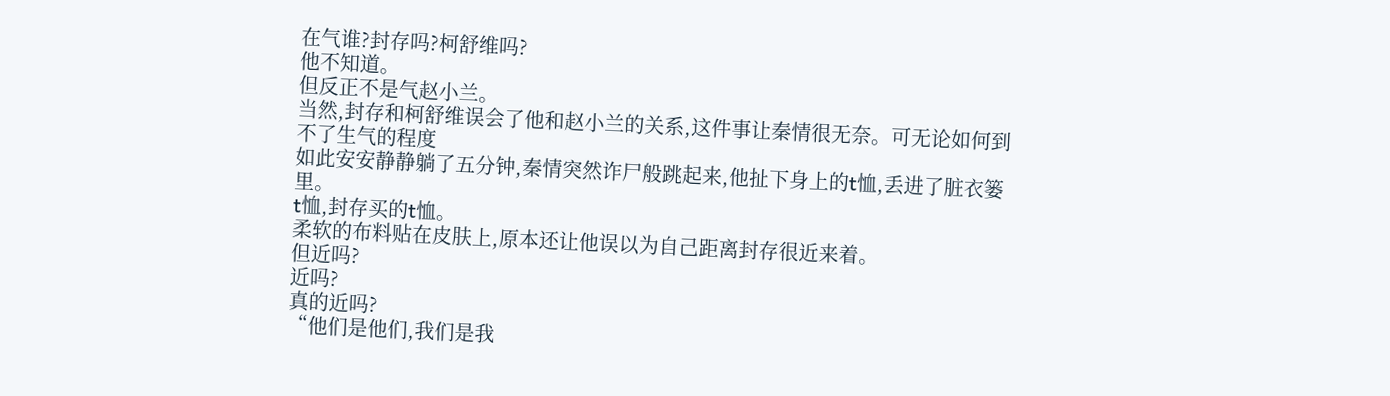在气谁?封存吗?柯舒维吗?
他不知道。
但反正不是气赵小兰。
当然,封存和柯舒维误会了他和赵小兰的关系,这件事让秦情很无奈。可无论如何到不了生气的程度
如此安安静静躺了五分钟,秦情突然诈尸般跳起来,他扯下身上的t恤,丢进了脏衣篓里。
t恤,封存买的t恤。
柔软的布料贴在皮肤上,原本还让他误以为自己距离封存很近来着。
但近吗?
近吗?
真的近吗?
“他们是他们,我们是我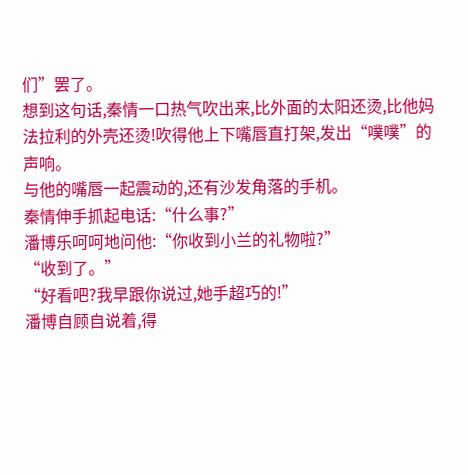们”罢了。
想到这句话,秦情一口热气吹出来,比外面的太阳还烫,比他妈法拉利的外壳还烫!吹得他上下嘴唇直打架,发出“噗噗”的声响。
与他的嘴唇一起震动的,还有沙发角落的手机。
秦情伸手抓起电话:“什么事?”
潘博乐呵呵地问他:“你收到小兰的礼物啦?”
“收到了。”
“好看吧?我早跟你说过,她手超巧的!”
潘博自顾自说着,得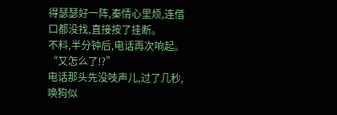得瑟瑟好一阵,秦情心里烦,连借口都没找,直接按了挂断。
不料,半分钟后,电话再次响起。
“又怎么了!?”
电话那头先没吱声儿,过了几秒,唤狗似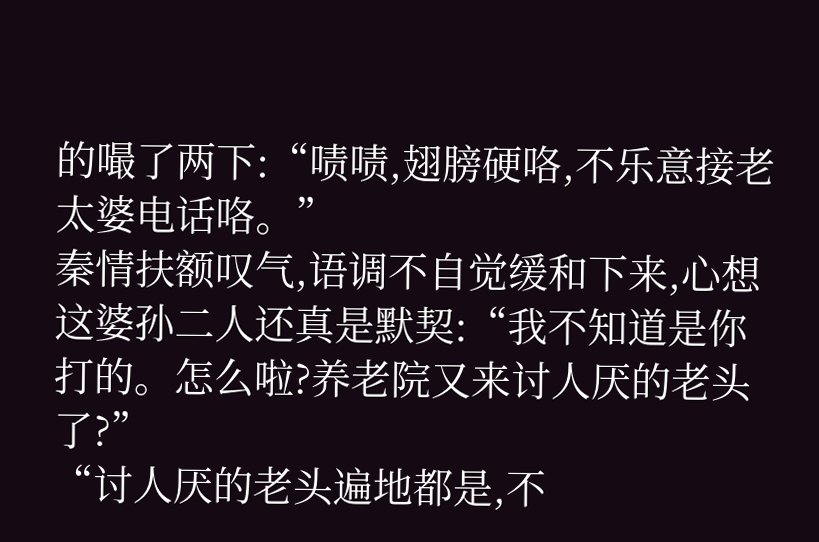的嘬了两下:“啧啧,翅膀硬咯,不乐意接老太婆电话咯。”
秦情扶额叹气,语调不自觉缓和下来,心想这婆孙二人还真是默契:“我不知道是你打的。怎么啦?养老院又来讨人厌的老头了?”
“讨人厌的老头遍地都是,不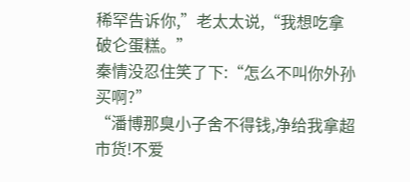稀罕告诉你,”老太太说,“我想吃拿破仑蛋糕。”
秦情没忍住笑了下:“怎么不叫你外孙买啊?”
“潘博那臭小子舍不得钱,净给我拿超市货!不爱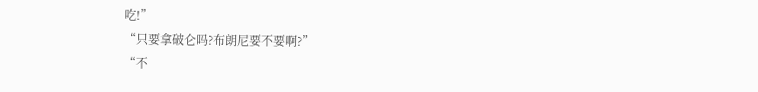吃!”
“只要拿破仑吗?布朗尼要不要啊?”
“不